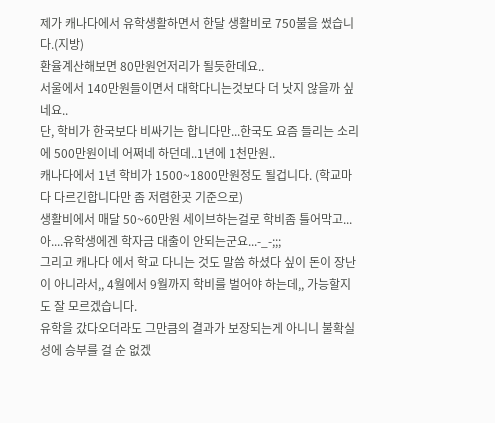제가 캐나다에서 유학생활하면서 한달 생활비로 750불을 썼습니다.(지방)
환율계산해보면 80만원언저리가 될듯한데요..
서울에서 140만원들이면서 대학다니는것보다 더 낫지 않을까 싶네요..
단, 학비가 한국보다 비싸기는 합니다만...한국도 요즘 들리는 소리에 500만원이네 어쩌네 하던데..1년에 1천만원..
캐나다에서 1년 학비가 1500~1800만원정도 될겁니다. (학교마다 다르긴합니다만 좀 저렴한곳 기준으로)
생활비에서 매달 50~60만원 세이브하는걸로 학비좀 틀어막고...
아....유학생에겐 학자금 대출이 안되는군요...-_-;;;
그리고 캐나다 에서 학교 다니는 것도 말씀 하셨다 싶이 돈이 장난이 아니라서,, 4월에서 9월까지 학비를 벌어야 하는데,, 가능할지도 잘 모르겠습니다.
유학을 갔다오더라도 그만큼의 결과가 보장되는게 아니니 불확실성에 승부를 걸 순 없겠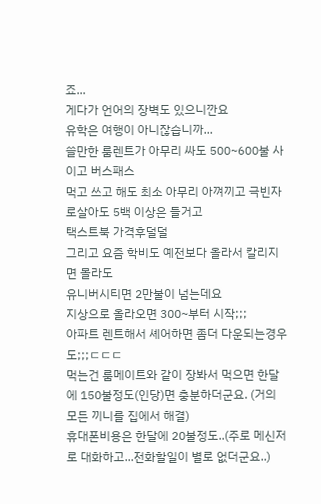죠...
게다가 언어의 장벽도 있으니깐요
유학은 여행이 아니잖습니까...
쓸만한 룸렌트가 아무리 싸도 500~600불 사이고 버스패스
먹고 쓰고 해도 최소 아무리 아껴끼고 극빈자로살아도 5백 이상은 들거고
택스트북 가격후덜덜
그리고 요즘 학비도 예전보다 올라서 칼리지면 몰라도
유니버시티면 2만불이 넘는데요
지상으로 올라오면 300~부터 시작;;;
아파트 렌트해서 셰어하면 좀더 다운되는경우도;;;ㄷㄷㄷ
먹는건 룸메이트와 같이 장봐서 먹으면 한달에 150불정도(인당)면 충분하더군요. (거의 모든 끼니를 집에서 해결)
휴대폰비용은 한달에 20불정도..(주로 메신저로 대화하고...전화할일이 별로 없더군요..)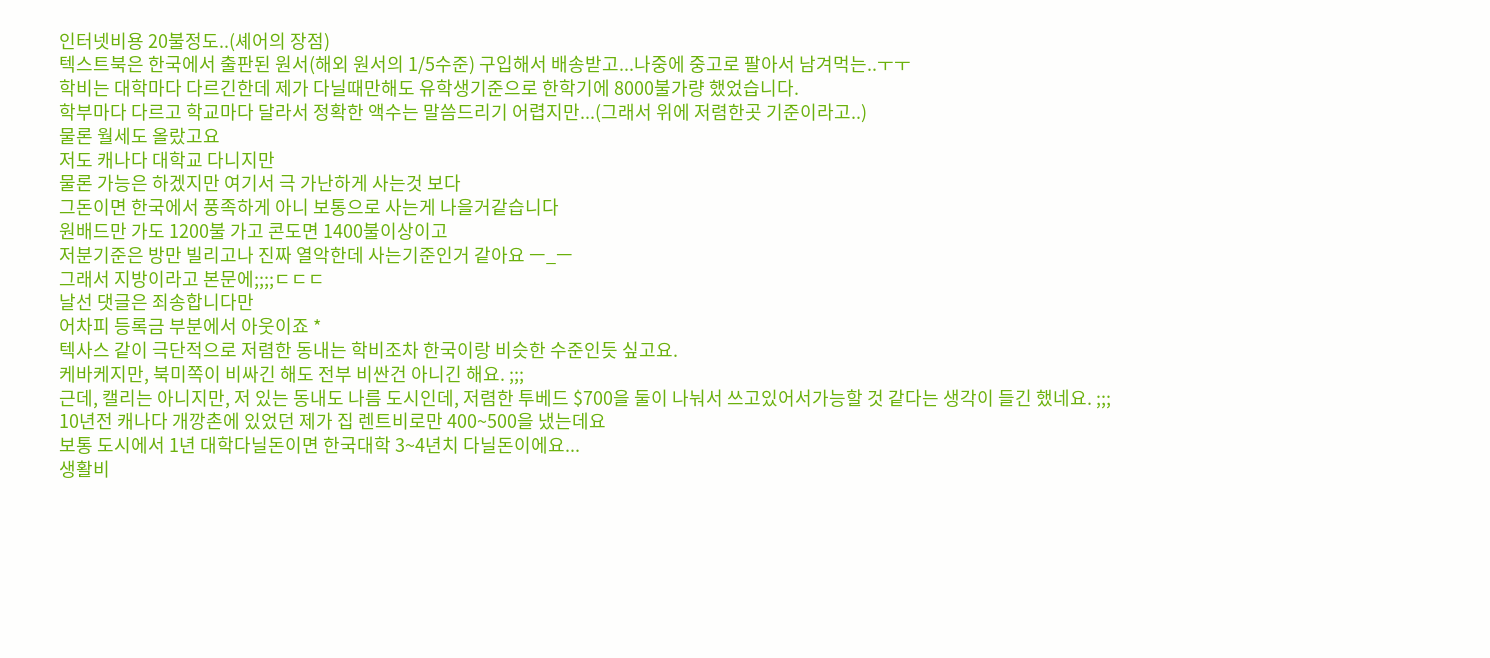인터넷비용 20불정도..(셰어의 장점)
텍스트북은 한국에서 출판된 원서(해외 원서의 1/5수준) 구입해서 배송받고...나중에 중고로 팔아서 남겨먹는..ㅜㅜ
학비는 대학마다 다르긴한데 제가 다닐때만해도 유학생기준으로 한학기에 8000불가량 했었습니다.
학부마다 다르고 학교마다 달라서 정확한 액수는 말씀드리기 어렵지만...(그래서 위에 저렴한곳 기준이라고..)
물론 월세도 올랐고요
저도 캐나다 대학교 다니지만
물론 가능은 하겠지만 여기서 극 가난하게 사는것 보다
그돈이면 한국에서 풍족하게 아니 보통으로 사는게 나을거같습니다
원배드만 가도 1200불 가고 콘도면 1400불이상이고
저분기준은 방만 빌리고나 진짜 열악한데 사는기준인거 같아요 ㅡ_ㅡ
그래서 지방이라고 본문에;;;;ㄷㄷㄷ
날선 댓글은 죄송합니다만
어차피 등록금 부분에서 아웃이죠 *
텍사스 같이 극단적으로 저렴한 동내는 학비조차 한국이랑 비슷한 수준인듯 싶고요.
케바케지만, 북미쪽이 비싸긴 해도 전부 비싼건 아니긴 해요. ;;;
근데, 캘리는 아니지만, 저 있는 동내도 나름 도시인데, 저렴한 투베드 $700을 둘이 나눠서 쓰고있어서가능할 것 같다는 생각이 들긴 했네요. ;;;
10년전 캐나다 개깡촌에 있었던 제가 집 렌트비로만 400~500을 냈는데요
보통 도시에서 1년 대학다닐돈이면 한국대학 3~4년치 다닐돈이에요...
생활비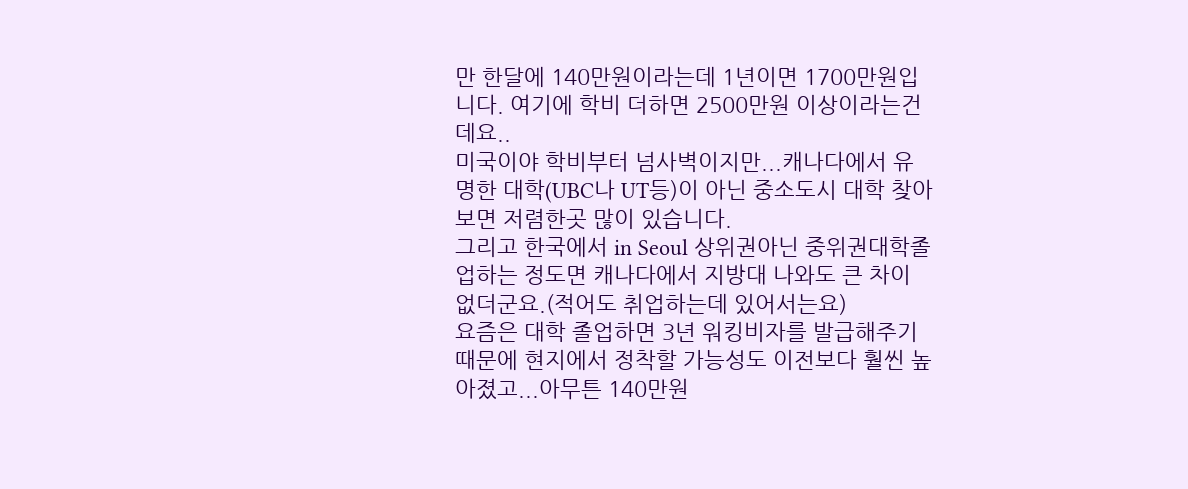만 한달에 140만원이라는데 1년이면 1700만원입니다. 여기에 학비 더하면 2500만원 이상이라는건데요..
미국이야 학비부터 넘사벽이지만...캐나다에서 유명한 대학(UBC나 UT등)이 아닌 중소도시 대학 찾아보면 저렴한곳 많이 있습니다.
그리고 한국에서 in Seoul 상위권아닌 중위권대학졸업하는 정도면 캐나다에서 지방대 나와도 큰 차이 없더군요.(적어도 취업하는데 있어서는요)
요즘은 대학 졸업하면 3년 워킹비자를 발급해주기 때문에 현지에서 정착할 가능성도 이전보다 훨씬 높아졌고...아무튼 140만원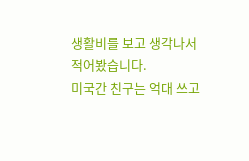생활비를 보고 생각나서 적어봤습니다.
미국간 친구는 억대 쓰고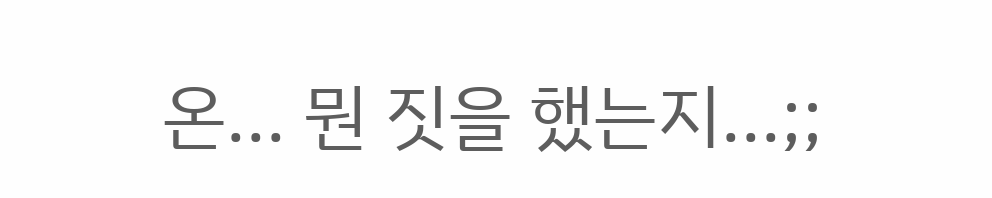온... 뭔 짓을 했는지...;;